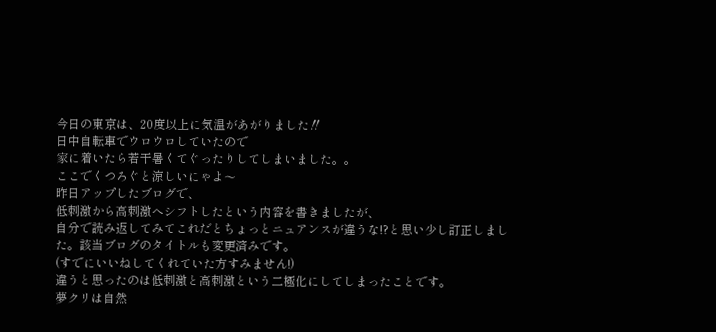今日の東京は、20度以上に気温があがりました‼
日中自転車でウロウロしていたので
家に着いたら若干暑くてぐったりしてしまいました。。
ここでくつろぐと涼しいにゃよ〜
昨日アップしたブログで、
低刺激から高刺激へシフトしたという内容を書きましたが、
自分で読み返してみてこれだとちょっとニュアンスが違うな!?と思い少し訂正しました。該当ブログのタイトルも変更済みです。
(すでにいいねしてくれていた方すみません!)
違うと思ったのは低刺激と高刺激という二極化にしてしまったことです。
夢クリは自然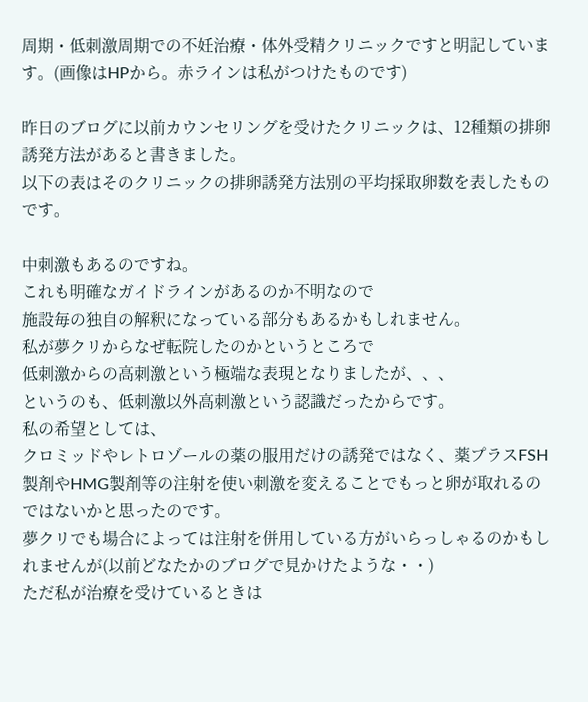周期・低刺激周期での不妊治療・体外受精クリニックですと明記しています。(画像はHPから。赤ラインは私がつけたものです)

昨日のブログに以前カウンセリングを受けたクリニックは、12種類の排卵誘発方法があると書きました。
以下の表はそのクリニックの排卵誘発方法別の平均採取卵数を表したものです。

中刺激もあるのですね。
これも明確なガイドラインがあるのか不明なので
施設毎の独自の解釈になっている部分もあるかもしれません。
私が夢クリからなぜ転院したのかというところで
低刺激からの高刺激という極端な表現となりましたが、、、
というのも、低刺激以外高刺激という認識だったからです。
私の希望としては、
クロミッドやレトロゾールの薬の服用だけの誘発ではなく、薬プラスFSH製剤やHMG製剤等の注射を使い刺激を変えることでもっと卵が取れるのではないかと思ったのです。
夢クリでも場合によっては注射を併用している方がいらっしゃるのかもしれませんが(以前どなたかのブログで見かけたような・・)
ただ私が治療を受けているときは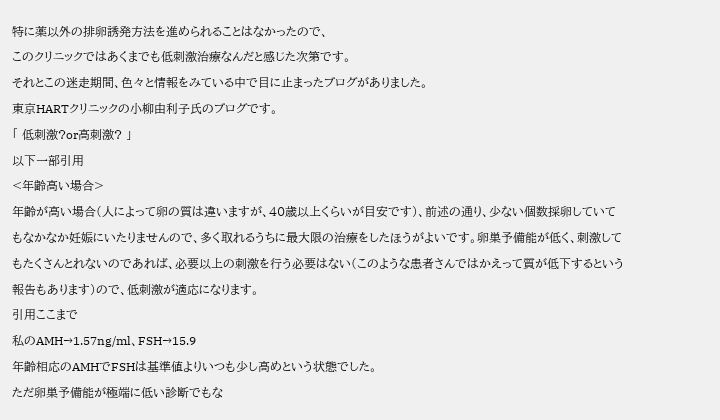特に薬以外の排卵誘発方法を進められることはなかったので、
このクリニックではあくまでも低刺激治療なんだと感じた次第です。
それとこの迷走期間、色々と情報をみている中で目に止まったブログがありました。
東京HARTクリニックの小柳由利子氏のブログです。
「 低刺激?or高刺激? 」
以下一部引用
<年齢高い場合>
年齢が高い場合(人によって卵の質は違いますが、40歳以上くらいが目安です)、前述の通り、少ない個数採卵していてもなかなか妊娠にいたりませんので、多く取れるうちに最大限の治療をしたほうがよいです。卵巣予備能が低く、刺激してもたくさんとれないのであれば、必要以上の刺激を行う必要はない(このような患者さんではかえって質が低下するという報告もあります)ので、低刺激が適応になります。
引用ここまで
私のAMH→1.57ng/ml、FSH→15.9
年齢相応のAMHでFSHは基準値よりいつも少し高めという状態でした。
ただ卵巣予備能が極端に低い診断でもな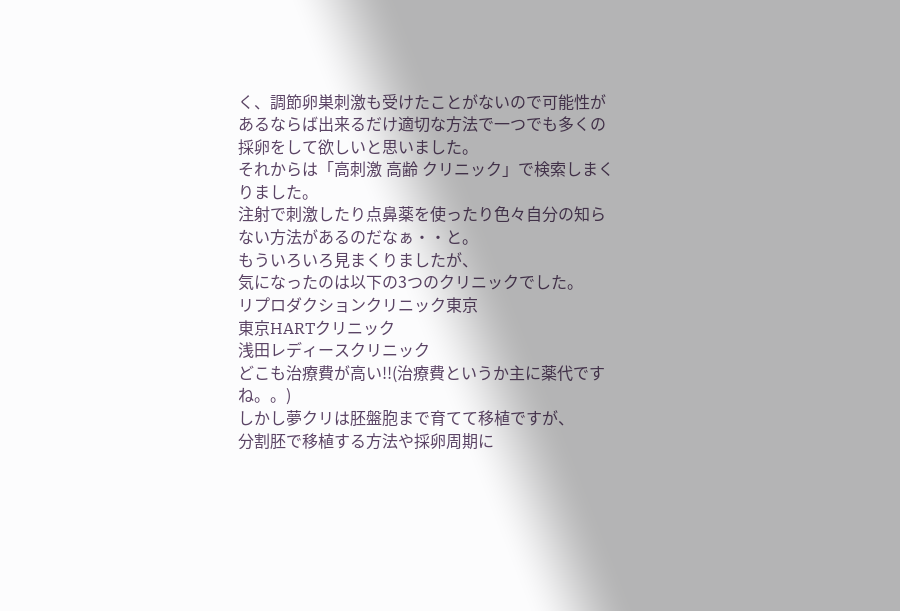く、調節卵巣刺激も受けたことがないので可能性があるならば出来るだけ適切な方法で一つでも多くの採卵をして欲しいと思いました。
それからは「高刺激 高齢 クリニック」で検索しまくりました。
注射で刺激したり点鼻薬を使ったり色々自分の知らない方法があるのだなぁ・・と。
もういろいろ見まくりましたが、
気になったのは以下の3つのクリニックでした。
リプロダクションクリニック東京
東京HARTクリニック
浅田レディースクリニック
どこも治療費が高い!!(治療費というか主に薬代ですね。。)
しかし夢クリは胚盤胞まで育てて移植ですが、
分割胚で移植する方法や採卵周期に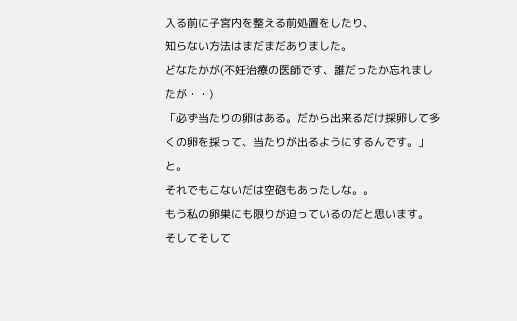入る前に子宮内を整える前処置をしたり、
知らない方法はまだまだありました。
どなたかが(不妊治療の医師です、誰だったか忘れましたが・・)
「必ず当たりの卵はある。だから出来るだけ採卵して多くの卵を採って、当たりが出るようにするんです。」と。
それでもこないだは空砲もあったしな。。
もう私の卵巣にも限りが迫っているのだと思います。
そしてそして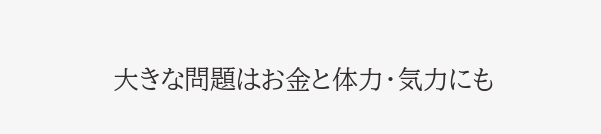大きな問題はお金と体力・気力にも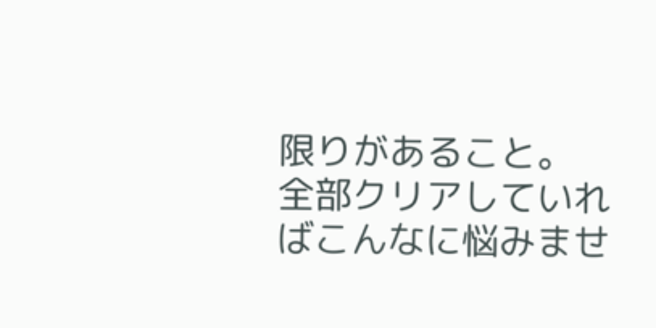限りがあること。
全部クリアしていればこんなに悩みませ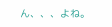ん、、、よね。